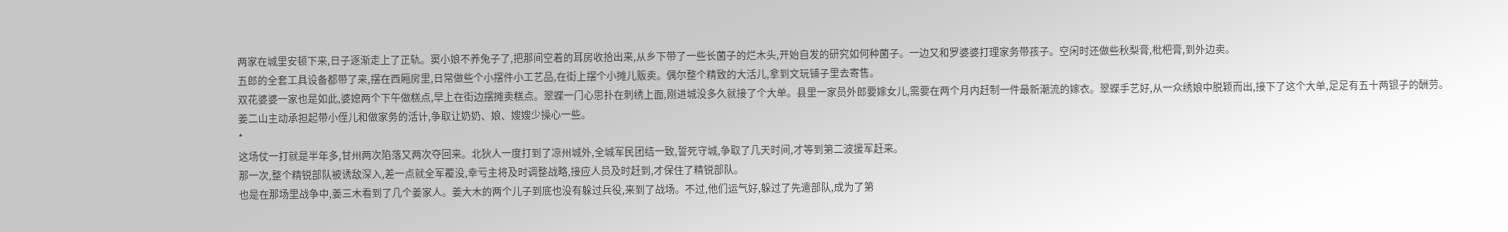两家在城里安顿下来,日子逐渐走上了正轨。窦小娘不养兔子了,把那间空着的耳房收拾出来,从乡下带了一些长菌子的烂木头,开始自发的研究如何种菌子。一边又和罗婆婆打理家务带孩子。空闲时还做些秋梨膏,枇杷膏,到外边卖。
五郎的全套工具设备都带了来,摆在西厢房里,日常做些个小摆件小工艺品,在街上摆个小摊儿贩卖。偶尔整个精致的大活儿,拿到文玩铺子里去寄售。
双花婆婆一家也是如此,婆媳两个下午做糕点,早上在街边摆摊卖糕点。翠蝶一门心思扑在刺绣上面,刚进城没多久就接了个大单。县里一家员外郎要嫁女儿,需要在两个月内赶制一件最新潮流的嫁衣。翠蝶手艺好,从一众绣娘中脱颖而出,接下了这个大单,足足有五十两银子的酬劳。
姜二山主动承担起带小侄儿和做家务的活计,争取让奶奶、娘、嫂嫂少操心一些。
*
这场仗一打就是半年多,甘州两次陷落又两次夺回来。北狄人一度打到了凉州城外,全城军民团结一致,誓死守城,争取了几天时间,才等到第二波援军赶来。
那一次,整个精锐部队被诱敌深入,差一点就全军覆没,幸亏主将及时调整战略,接应人员及时赶到,才保住了精锐部队。
也是在那场里战争中,姜三木看到了几个姜家人。姜大木的两个儿子到底也没有躲过兵役,来到了战场。不过,他们运气好,躲过了先遣部队,成为了第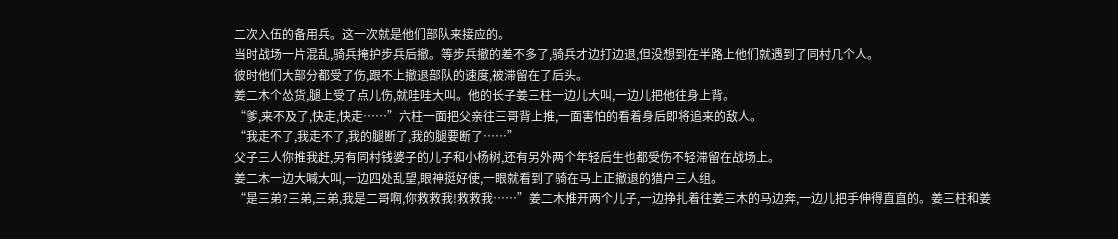二次入伍的备用兵。这一次就是他们部队来接应的。
当时战场一片混乱,骑兵掩护步兵后撤。等步兵撤的差不多了,骑兵才边打边退,但没想到在半路上他们就遇到了同村几个人。
彼时他们大部分都受了伤,跟不上撤退部队的速度,被滞留在了后头。
姜二木个怂货,腿上受了点儿伤,就哇哇大叫。他的长子姜三柱一边儿大叫,一边儿把他往身上背。
“爹,来不及了,快走,快走……”六柱一面把父亲往三哥背上推,一面害怕的看着身后即将追来的敌人。
“我走不了,我走不了,我的腿断了,我的腿要断了……”
父子三人你推我赶,另有同村钱婆子的儿子和小杨树,还有另外两个年轻后生也都受伤不轻滞留在战场上。
姜二木一边大喊大叫,一边四处乱望,眼神挺好使,一眼就看到了骑在马上正撤退的猎户三人组。
“是三弟?三弟,三弟,我是二哥啊,你救救我!救救我……”姜二木推开两个儿子,一边挣扎着往姜三木的马边奔,一边儿把手伸得直直的。姜三柱和姜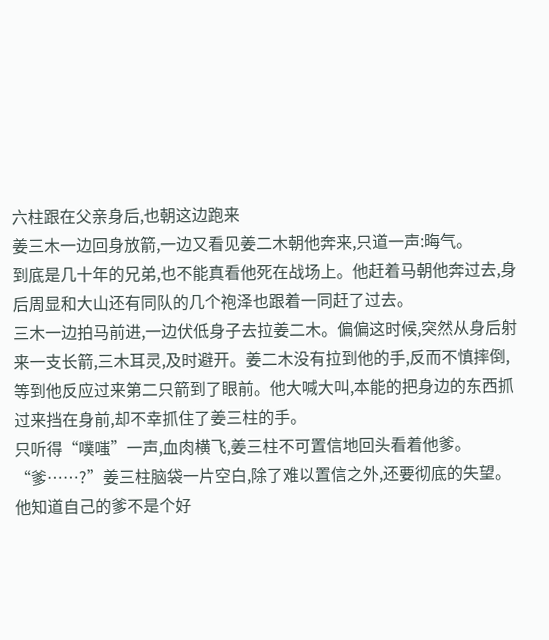六柱跟在父亲身后,也朝这边跑来
姜三木一边回身放箭,一边又看见姜二木朝他奔来,只道一声:晦气。
到底是几十年的兄弟,也不能真看他死在战场上。他赶着马朝他奔过去,身后周显和大山还有同队的几个袍泽也跟着一同赶了过去。
三木一边拍马前进,一边伏低身子去拉姜二木。偏偏这时候,突然从身后射来一支长箭,三木耳灵,及时避开。姜二木没有拉到他的手,反而不慎摔倒,等到他反应过来第二只箭到了眼前。他大喊大叫,本能的把身边的东西抓过来挡在身前,却不幸抓住了姜三柱的手。
只听得“噗嗤”一声,血肉横飞,姜三柱不可置信地回头看着他爹。“爹……?”姜三柱脑袋一片空白,除了难以置信之外,还要彻底的失望。他知道自己的爹不是个好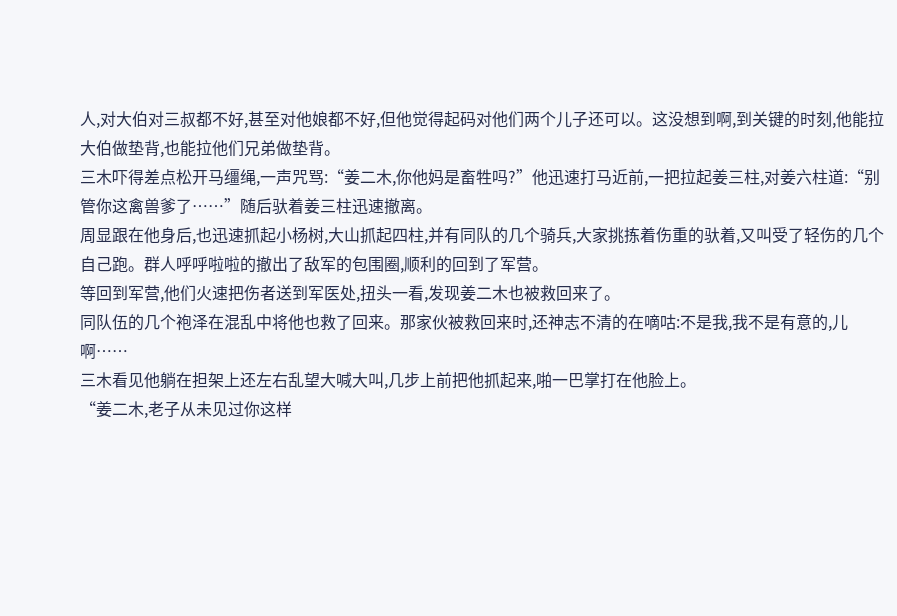人,对大伯对三叔都不好,甚至对他娘都不好,但他觉得起码对他们两个儿子还可以。这没想到啊,到关键的时刻,他能拉大伯做垫背,也能拉他们兄弟做垫背。
三木吓得差点松开马缰绳,一声咒骂:“姜二木,你他妈是畜牲吗?”他迅速打马近前,一把拉起姜三柱,对姜六柱道:“别管你这禽兽爹了……”随后驮着姜三柱迅速撤离。
周显跟在他身后,也迅速抓起小杨树,大山抓起四柱,并有同队的几个骑兵,大家挑拣着伤重的驮着,又叫受了轻伤的几个自己跑。群人呼呼啦啦的撤出了敌军的包围圈,顺利的回到了军营。
等回到军营,他们火速把伤者送到军医处,扭头一看,发现姜二木也被救回来了。
同队伍的几个袍泽在混乱中将他也救了回来。那家伙被救回来时,还神志不清的在嘀咕:不是我,我不是有意的,儿啊……
三木看见他躺在担架上还左右乱望大喊大叫,几步上前把他抓起来,啪一巴掌打在他脸上。
“姜二木,老子从未见过你这样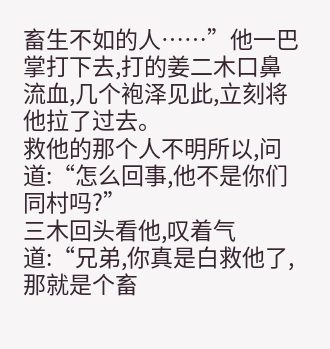畜生不如的人……”他一巴掌打下去,打的姜二木口鼻流血,几个袍泽见此,立刻将他拉了过去。
救他的那个人不明所以,问道:“怎么回事,他不是你们同村吗?”
三木回头看他,叹着气道:“兄弟,你真是白救他了,那就是个畜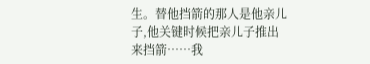生。替他挡箭的那人是他亲儿子,他关键时候把亲儿子推出来挡箭……我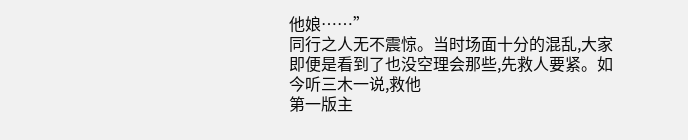他娘……”
同行之人无不震惊。当时场面十分的混乱,大家即便是看到了也没空理会那些,先救人要紧。如今听三木一说,救他
第一版主